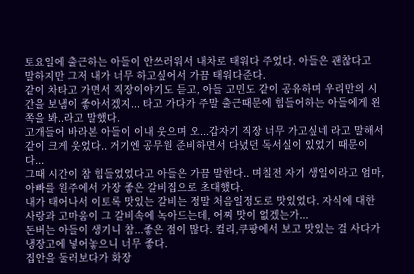토요일에 출근하는 아들이 안쓰러워서 내차로 태워다 주었다. 아들은 괜찮다고 말하지만 그저 내가 너무 하고싶어서 가끔 태워다준다.
같이 차타고 가면서 직장이야기도 듣고, 아들 고민도 같이 공유하며 우리만의 시간을 보냄이 좋아서겠지... 타고 가다가 주말 출근때문에 힘들어하는 아들에게 왼쪽을 봐..라고 말했다.
고개들어 바라본 아들이 이내 웃으며 오...갑자기 직장 너무 가고싶네 라고 말해서 같이 크게 웃었다.. 거기엔 공무원 준비하면서 다녔던 독서실이 있었기 때문이다...
그때 시간이 참 힘들었었다고 아들은 가끔 말한다.. 며칠전 자기 생일이라고 엄마,아빠를 원주에서 가장 좋은 갈비집으로 초대했다.
내가 태어나서 이토록 맛있는 갈비는 정말 처음일정도로 맛있었다. 자식에 대한 사랑과 고마움이 그 갈비속에 녹아드는데, 어찌 맛이 없겠는가...
돈버는 아들이 생기니 참...좋은 점이 많다. 컬리,쿠팡에서 보고 맛있는 걸 사다가 냉장고에 넣어놓으니 너무 좋다.
집안을 둘러보다가 화장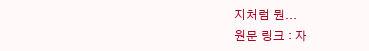지처럼 뭔...
원문 링크 : 자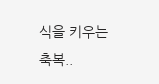식을 키우는 축복..